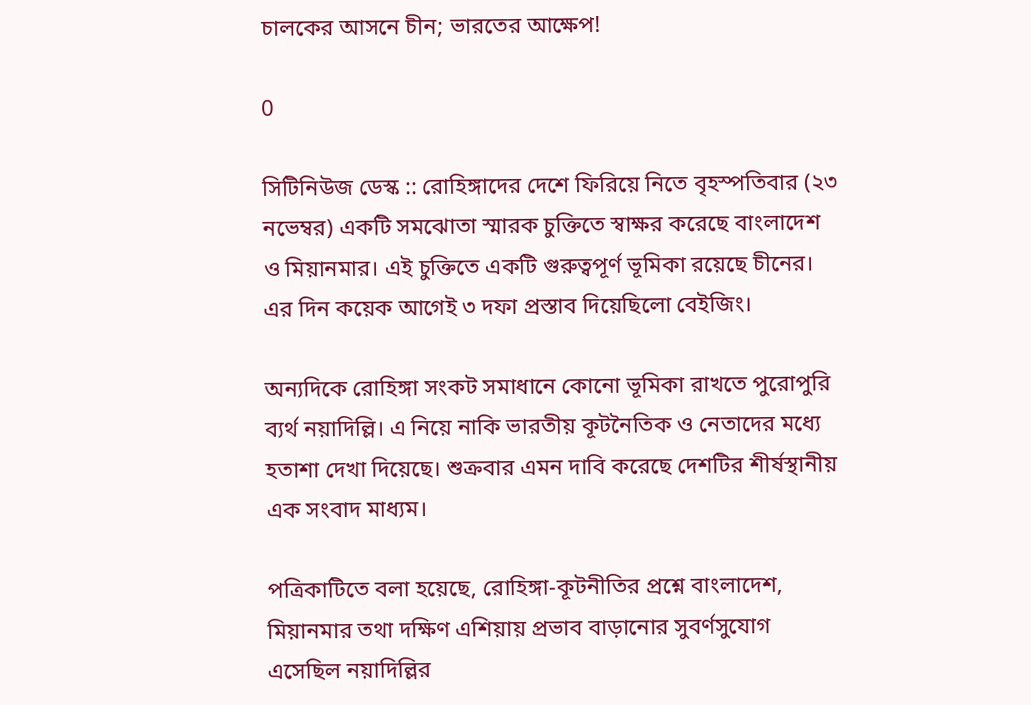চালকের আসনে চীন; ভারতের আক্ষেপ!

0

সিটিনিউজ ডেস্ক :: রোহিঙ্গাদের দেশে ফিরিয়ে নিতে বৃহস্পতিবার (২৩ নভেম্বর) একটি সমঝোতা স্মারক চুক্তিতে স্বাক্ষর করেছে বাংলাদেশ ও মিয়ানমার। এই চুক্তিতে একটি গুরুত্বপূর্ণ ভূমিকা রয়েছে চীনের। এর দিন কয়েক আগেই ৩ দফা প্রস্তাব দিয়েছিলো বেইজিং।

অন্যদিকে রোহিঙ্গা সংকট সমাধানে কোনো ভূমিকা রাখতে পুরোপুরি ব্যর্থ নয়াদিল্লি। এ নিয়ে নাকি ভারতীয় কূটনৈতিক ও নেতাদের মধ্যে হতাশা দেখা দিয়েছে। শুক্রবার এমন দাবি করেছে দেশটির শীর্ষস্থানীয় এক সংবাদ মাধ্যম।

পত্রিকাটিতে বলা হয়েছে, রোহিঙ্গা-কূটনীতির প্রশ্নে বাংলাদেশ, মিয়ানমার তথা দক্ষিণ এশিয়ায় প্রভাব বাড়ানোর সুবর্ণসুযোগ এসেছিল নয়াদিল্লির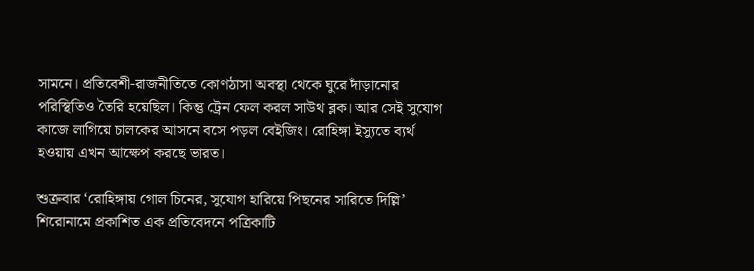সামনে। প্রতিবেশী-রাজনীতিতে কোণঠাসা অবস্থা থেকে ঘুরে দাঁড়ানোর পরিস্থিতিও তৈরি হয়েছিল। কিন্তু ট্রেন ফেল করল সাউথ ব্লক। আর সেই সুযোগ কাজে লাগিয়ে চালকের আসনে বসে পড়ল বেইজিং। রোহিঙ্গা ইস্যুতে ব্যর্থ হওয়ায় এখন আক্ষেপ করছে ভারত।

শুক্রবার ‘রোহিঙ্গায় গোল চিনের, সুযোগ হারিয়ে পিছনের সারিতে দিল্লি’ শিরোনামে প্রকাশিত এক প্রতিবেদনে পত্রিকাটি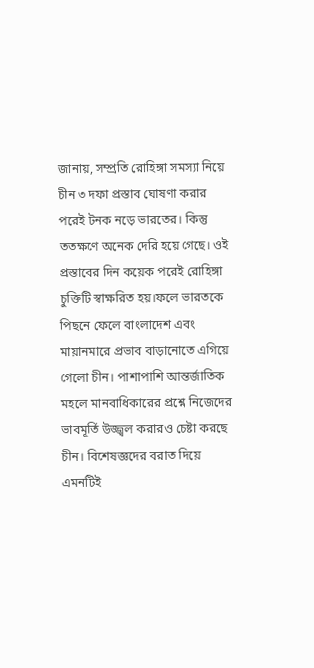জানায়, সম্প্রতি রোহিঙ্গা সমস্যা নিয়ে চীন ৩ দফা প্রস্তাব ঘোষণা করার পরেই টনক নড়ে ভারতের। কিন্তু ততক্ষণে অনেক দেরি হয়ে গেছে। ওই প্রস্তাবের দিন কয়েক পরেই রোহিঙ্গা চুক্তিটি স্বাক্ষরিত হয়।ফলে ভারতকে পিছনে ফেলে বাংলাদেশ এবং মায়ানমারে প্রভাব বাড়ানোতে এগিয়ে গেলো চীন। পাশাপাশি আন্তর্জাতিক মহলে মানবাধিকারের প্রশ্নে নিজেদের ভাবমূর্তি উজ্জ্বল করারও চেষ্টা করছে চীন। বিশেষজ্ঞদের বরাত দিয়ে এমনটিই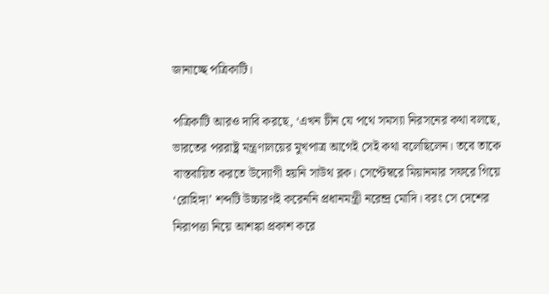জানাচ্ছে পত্রিকাটি।

পত্রিকাটি আরও দাবি করছে, ‘এখন চীন যে পথে সমস্যা নিরসনের কথা বলছে, ভারতের পররাষ্ট্র মন্ত্রণালয়ের মুখপাত্র আগেই সেই কথা বলেছিলেন। তবে তাকে বাস্তবায়িত করতে উদ্যোগী হয়নি সাউথ ব্লক। সেপ্টেম্বরে মিয়ানমার সফরে গিয়ে ‘রোহিঙ্গা’ শব্দটি উচ্চারণই করেননি প্রধানমন্ত্রী নরেন্দ্র মোদি। বরং সে দেশের নিরাপত্তা নিয়ে আশঙ্কা প্রকাশ করে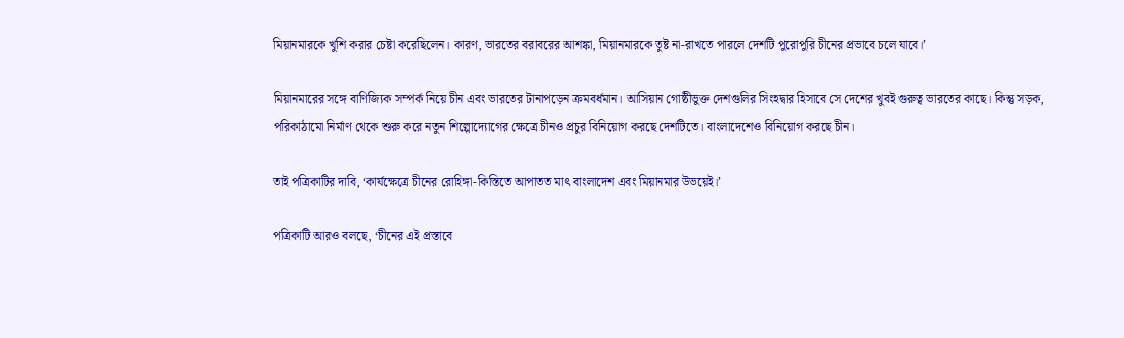মিয়ানমারকে খুশি করার চেষ্টা করেছিলেন। কারণ, ভারতের বরাবরের আশঙ্কা, মিয়ানমারকে তুষ্ট না-রাখতে পারলে দেশটি পুরোপুরি চীনের প্রভাবে চলে যাবে।’

মিয়ানমারের সঙ্গে বাণিজ্যিক সম্পর্ক নিয়ে চীন এবং ভারতের টানাপড়েন ক্রমবর্ধমান। আসিয়ান গোষ্ঠীভুক্ত দেশগুলির সিংহদ্বার হিসাবে সে দেশের খুবই গুরুত্ব ভারতের কাছে। কিন্তু সড়ক, পরিকাঠামো নির্মাণ থেকে শুরু করে নতুন শিল্পোদ্যোগের ক্ষেত্রে চীনও প্রচুর বিনিয়োগ করছে দেশটিতে। বাংলাদেশেও বিনিয়োগ করছে চীন।

তাই পত্রিকাটির দাবি, ‘কার্যক্ষেত্রে চীনের রোহিঙ্গা-কিস্তিতে আপাতত মাৎ বাংলাদেশ এবং মিয়ানমার উভয়েই।’

পত্রিকাটি আরও বলছে, ‘চীনের এই প্রস্তাবে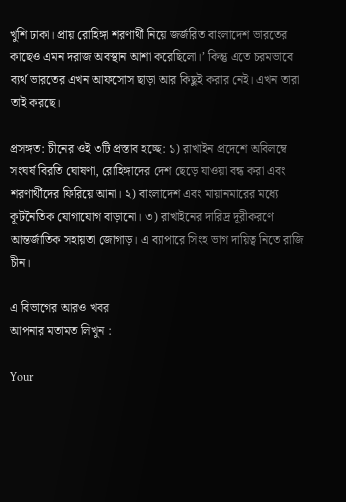খুশি ঢাকা। প্রায় রোহিঙ্গা শরণার্থী নিয়ে জর্জরিত বাংলাদেশ ভারতের কাছেও এমন দরাজ অবস্থান আশা করেছিলো।’ কিন্তু এতে চরমভাবে ব্যর্থ ভারতের এখন আফসোস ছাড়া আর কিছুই করার নেই। এখন তারা তাই করছে।

প্রসঙ্গত: চীনের ওই ৩টি প্রস্তাব হচ্ছে: ১) রাখাইন প্রদেশে অবিলম্বে সংঘর্ষ বিরতি ঘোষণা, রোহিঙ্গাদের দেশ ছেড়ে যাওয়া বন্ধ করা এবং শরণার্থীদের ফিরিয়ে আনা। ২) বাংলাদেশ এবং মায়ানমারের মধ্যে কূটনৈতিক যোগাযোগ বাড়ানো। ৩) রাখাইনের দারিদ্র দূরীকরণে আন্তর্জাতিক সহায়তা জোগাড়। এ ব্যাপারে সিংহ ভাগ দায়িত্ব নিতে রাজি চীন।

এ বিভাগের আরও খবর
আপনার মতামত লিখুন :

Your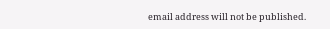email address will not be published.